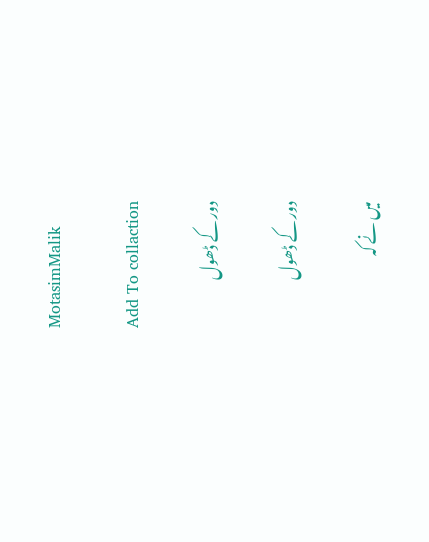MotasimMalik

Add To collaction

دور کے ڈھول

دور کے ڈھول

میں نے کہ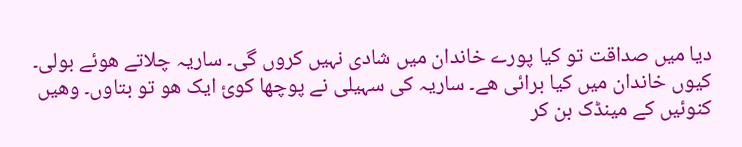دیا میں صداقت تو کیا پورے خاندان میں شادی نہیں کروں گی۔ ساریہ چلاتے ھوئے بولی۔ کیوں خاندان میں کیا برائی ھے۔ ساریہ کی سہیلی نے پوچھا کوئ ایک ھو تو بتاوں۔ وھیں کنوئیں کے مینڈک بن کر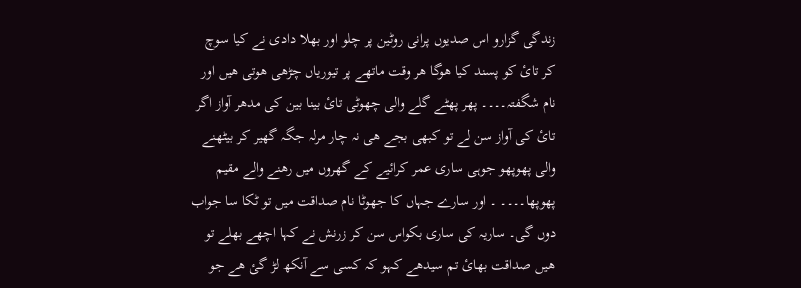زندگی گزارو اس صدیوں پرانی روٹین پر چلو اور بھلا دادی نے کیا سوچ کر تائ کو پسند کیا ھوگا ھر وقت ماتھے پر تیوریاں چڑھی ھوتی ھیں اور نام شگفتہ۔۔۔۔ پھر پھٹے گلے والی چھوٹی تائ بینا بین کی مدھر آواز اگر تائ کی آواز سن لے تو کبھی بجے ھی نہ چار مرلہ جگہ گھیر کر بیٹھنے والی پھوپھو جوہی ساری عمر کرائیے کے گھروں میں رھنے والے مقیم پھوپھا۔۔۔۔ ۔ اور سارے جہاں کا جھوٹا نام صداقت میں تو ٹکا سا جواب دوں گی۔ ساریہ کی ساری بکواس سن کر زرنش نے کہا اچھے بھلے تو ھیں صداقت بھائ تم سیدھے کہو کہ کسی سے آنکھ لڑ گئ ھے جو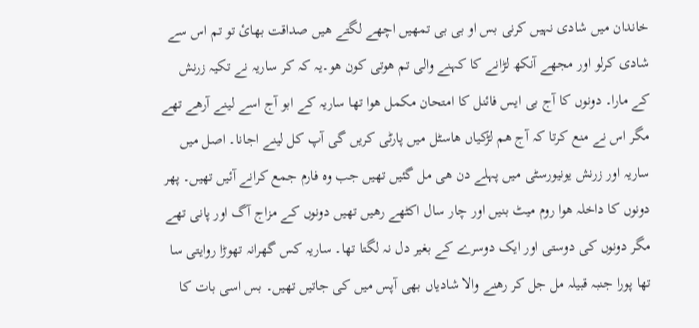خاندان میں شادی نہیں کرنی بس او بی بی تمھیں اچھے لگتے ھیں صداقت بھائ تو تم اس سے شادی کرلو اور مجھے آنکھ لڑانے کا کہنے والی تم ھوتی کون ھو۔یہ کہ کر ساریہ نے تکیہ زرنش کے مارا۔ دونوں کا آج بی ایس فائنل کا امتحان مکمل ھوا تھا ساریہ کے ابو آج اسے لینے آرھے تھے مگر اس نے منع کرتا کہ آج ھم لڑکیاں ھاسٹل میں پارٹی کریں گی آپ کل لینے اجانا۔ اصل میں ساریہ اور زرنش یونیورسٹی میں پہلے دن ھی مل گئیں تھیں جب وہ فارم جمع کرانے آئیں تھیں۔ پھر دونوں کا داخلہ ھوا روم میٹ بنیں اور چار سال اکٹھے رھیں تھیں دونوں کے مزاج آگ اور پانی تھے مگر دونوں کی دوستی اور ایک دوسرے کے بغیر دل نہ لگتا تھا۔ ساریہ کس گھرانہ تھوڑا روایتی سا تھا پورا جنبہ قبیلہ مل جل کر رھنے والا شادیاں بھی آپس میں کی جاتیں تھیں۔ بس اسی بات کا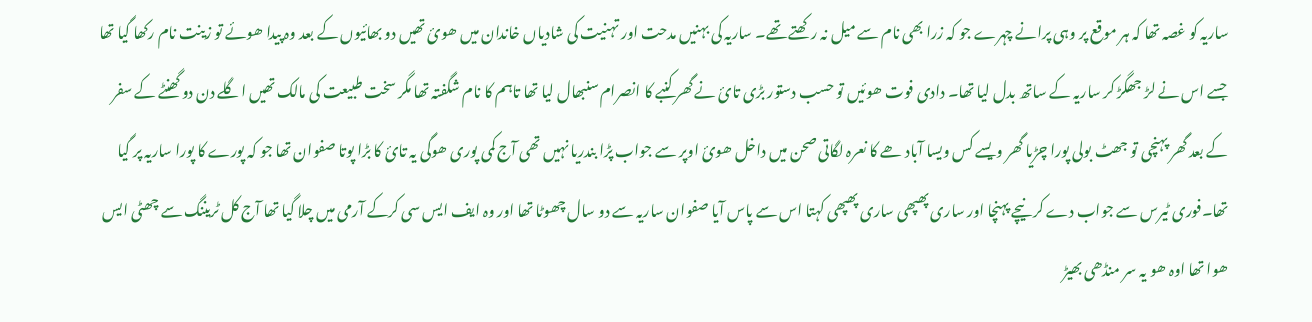ساریہ کو غصہ تھا کہ ہر موقع پر وہی پرانے چہرے جو کہ زرا بھی نام سے میل نہ رکھتے تھے۔ ساریہ کی بہنیں مدحت اور تہنیت کی شادیاں خاندان میں ھوئ تھیں دو بھائیوں کے بعد وہ پیدا ھوئے تو زینت نام رکھا گیا تھا جسے اس نے لڑ جھگڑ کر ساریہ کے ساتھ بدل لیا تھا۔ دادی فوت ھوئیں تو حسب دستور بڑی تائ نے گھر کنبے کا انصرام سنبھال لیا تھا تاہم کا نام شگفتہ تھا مگر سخت طبیعت کی مالک تھیں اگلے دن دو گھنٹے کے سفر کے بعد گھر پہنچی تو جھٹ بولی پورا چڑیا گھر ویسے کس ویسا آباد ھے کا نعرہ لگاتی صحن میں داخل ھوئ اوپر سے جواب پڑا بندریا نہیں تھی آج کمی پوری ھوگی یہ تائ کا بڑا پوتا صفوان تھا جو کہ پورے کا پورا ساریہ پر گیا تھا۔فوری ٹیرس سے جواب دے کر نیچے پہنچا اور ساری پھپھی ساری پھپھی کہتا اس سے پاس آیا صفوان ساریہ سے دو سال چھوٹا تھا اور وہ ایف ایس سی کرکے آرمی میں چلا گیا تھا آج کل ٹریننگ سے چھٹی ایس ھوا تھا اوہ ھو یہ سر منڈھی بھیڑ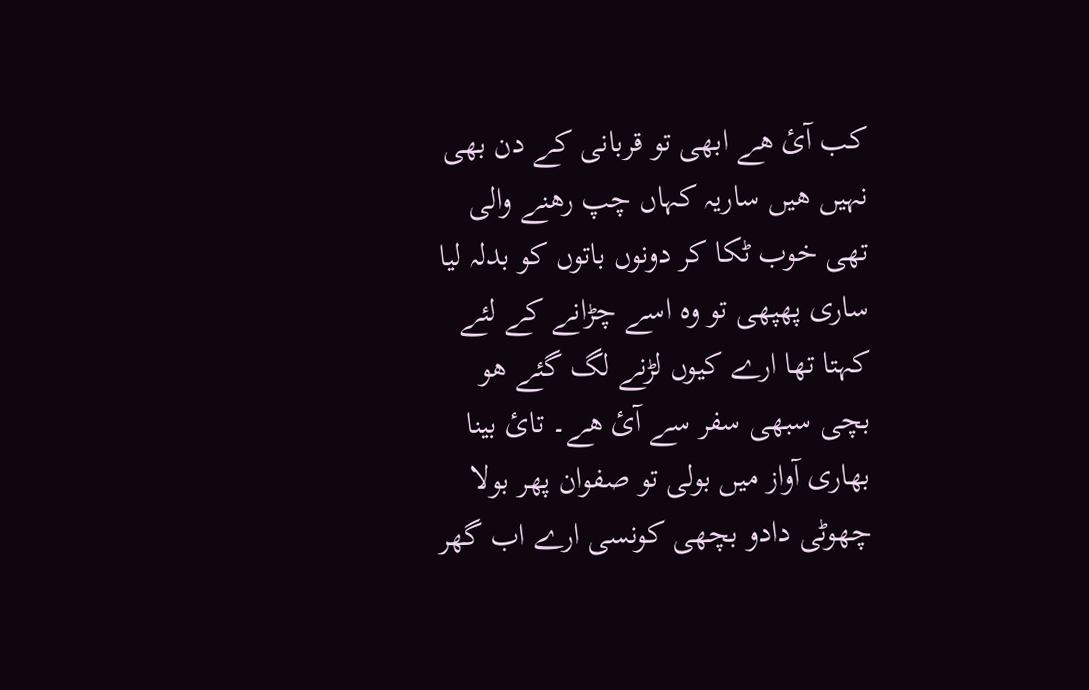کب آئ ھے ابھی تو قربانی کے دن بھی نہیں ھیں ساریہ کہاں چپ رھنے والی تھی خوب ٹکا کر دونوں باتوں کو بدلہ لیا ساری پھپھی تو وہ اسے چڑانے کے لئے کہتا تھا ارے کیوں لڑنے لگ گئے ھو بچی سبھی سفر سے آئ ھے۔ تائ بینا بھاری آواز میں بولی تو صفوان پھر بولا چھوٹی دادو بچھی کونسی ارے اب گھر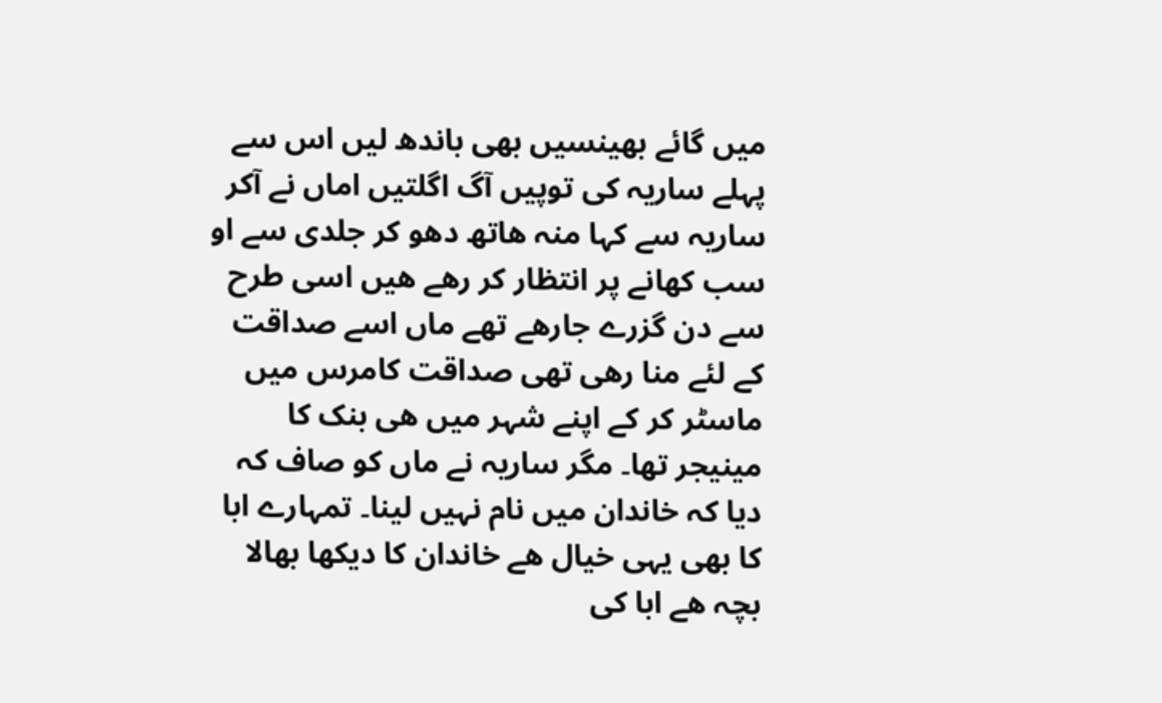میں گائے بھینسیں بھی باندھ لیں اس سے پہلے ساریہ کی توپیں آگ اگلتیں اماں نے آکر ساریہ سے کہا منہ ھاتھ دھو کر جلدی سے او سب کھانے پر انتظار کر رھے ھیں اسی طرح سے دن گزرے جارھے تھے ماں اسے صداقت کے لئے منا رھی تھی صداقت کامرس میں ماسٹر کر کے اپنے شہر میں ھی بنک کا مینیجر تھا۔ مگر ساریہ نے ماں کو صاف کہ دیا کہ خاندان میں نام نہیں لینا۔ تمہارے ابا کا بھی یہی خیال ھے خاندان کا دیکھا بھالا بچہ ھے ابا کی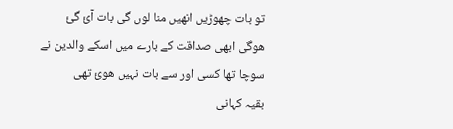تو بات چھوڑیں انھیں منا لوں گی بات آئ گئ ھوگی ابھی صداقت کے بارے میں اسکے والدین نے سوچا تھا کسی اور سے بات نہیں ھوئ تھی
بقیہ کہانی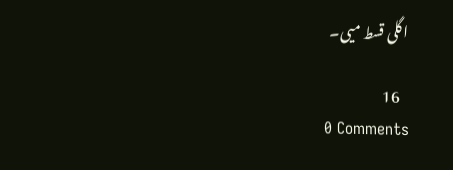اگلی قسط میی۔

   16
0 Comments